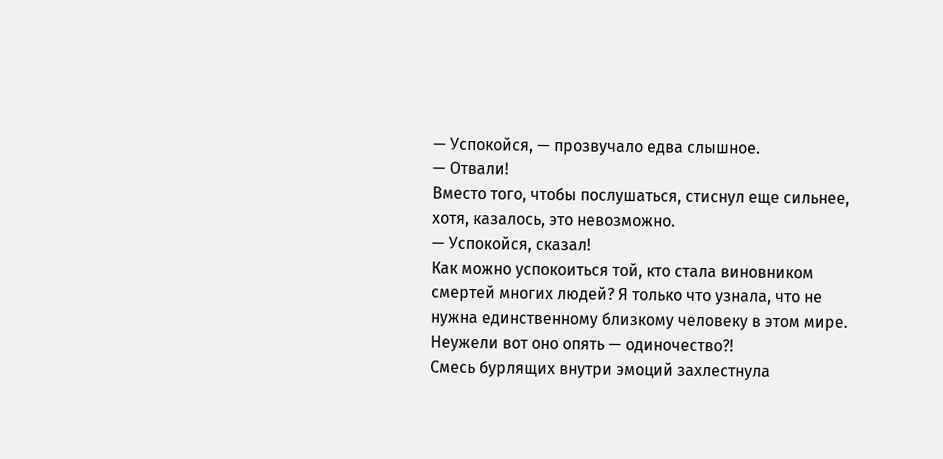— Успокойся, — прозвучало едва слышное.
— Отвали!
Вместо того, чтобы послушаться, стиснул еще сильнее, хотя, казалось, это невозможно.
— Успокойся, сказал!
Как можно успокоиться той, кто стала виновником смертей многих людей? Я только что узнала, что не нужна единственному близкому человеку в этом мире. Неужели вот оно опять — одиночество?!
Смесь бурлящих внутри эмоций захлестнула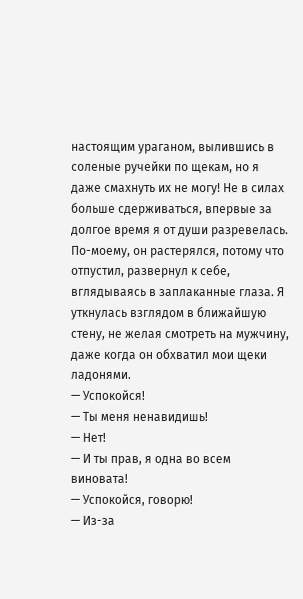настоящим ураганом, вылившись в соленые ручейки по щекам, но я даже смахнуть их не могу! Не в силах больше сдерживаться, впервые за долгое время я от души разревелась.
По-моему, он растерялся, потому что отпустил, развернул к себе, вглядываясь в заплаканные глаза. Я уткнулась взглядом в ближайшую стену, не желая смотреть на мужчину, даже когда он обхватил мои щеки ладонями.
— Успокойся!
— Ты меня ненавидишь!
— Нет!
— И ты прав, я одна во всем виновата!
— Успокойся, говорю!
— Из-за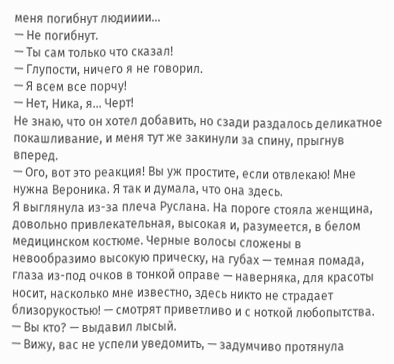меня погибнут людииии…
— Не погибнут.
— Ты сам только что сказал!
— Глупости, ничего я не говорил.
— Я всем все порчу!
— Нет, Ника, я… Черт!
Не знаю, что он хотел добавить, но сзади раздалось деликатное покашливание, и меня тут же закинули за спину, прыгнув вперед.
— Ого, вот это реакция! Вы уж простите, если отвлекаю! Мне нужна Вероника. Я так и думала, что она здесь.
Я выглянула из-за плеча Руслана. На пороге стояла женщина, довольно привлекательная, высокая и, разумеется, в белом медицинском костюме. Черные волосы сложены в невообразимо высокую прическу, на губах — темная помада, глаза из-под очков в тонкой оправе — наверняка, для красоты носит, насколько мне известно, здесь никто не страдает близорукостью! — смотрят приветливо и с ноткой любопытства.
— Вы кто? — выдавил лысый.
— Вижу, вас не успели уведомить, — задумчиво протянула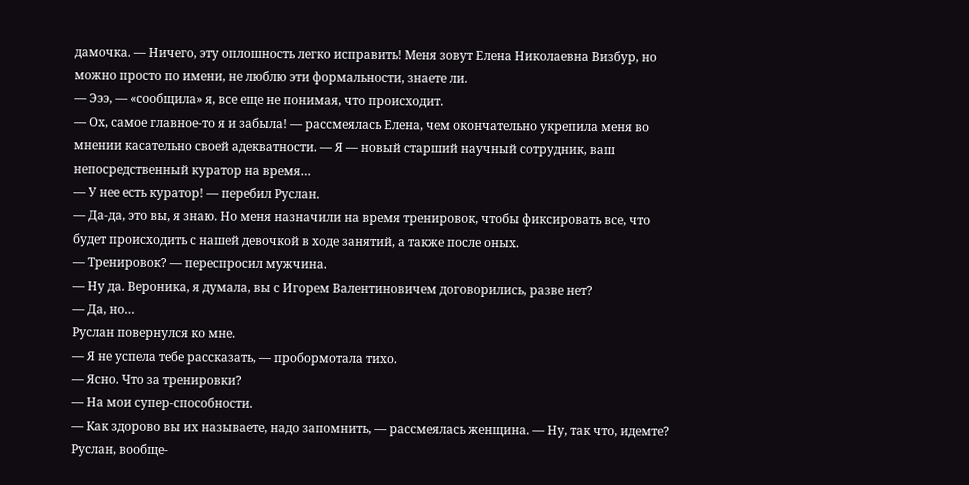дамочка. — Ничего, эту оплошность легко исправить! Меня зовут Елена Николаевна Визбур, но можно просто по имени, не люблю эти формальности, знаете ли.
— Эээ, — «сообщила» я, все еще не понимая, что происходит.
— Ох, самое главное-то я и забыла! — рассмеялась Елена, чем окончательно укрепила меня во мнении касательно своей адекватности. — Я — новый старший научный сотрудник, ваш непосредственный куратор на время…
— У нее есть куратор! — перебил Руслан.
— Да-да, это вы, я знаю. Но меня назначили на время тренировок, чтобы фиксировать все, что будет происходить с нашей девочкой в ходе занятий, а также после оных.
— Тренировок? — переспросил мужчина.
— Ну да. Вероника, я думала, вы с Игорем Валентиновичем договорились, разве нет?
— Да, но…
Руслан повернулся ко мне.
— Я не успела тебе рассказать, — пробормотала тихо.
— Ясно. Что за тренировки?
— На мои супер-способности.
— Как здорово вы их называете, надо запомнить, — рассмеялась женщина. — Ну, так что, идемте? Руслан, вообще-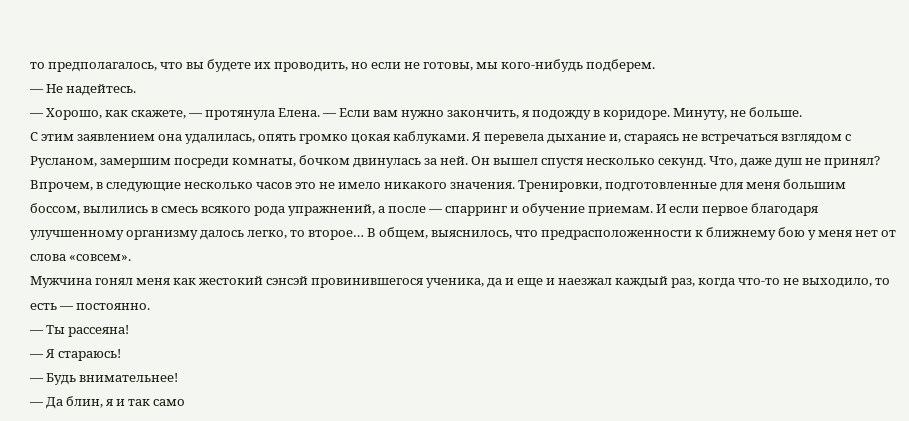то предполагалось, что вы будете их проводить, но если не готовы, мы кого-нибудь подберем.
— Не надейтесь.
— Хорошо, как скажете, — протянула Елена. — Если вам нужно закончить, я подожду в коридоре. Минуту, не больше.
С этим заявлением она удалилась, опять громко цокая каблуками. Я перевела дыхание и, стараясь не встречаться взглядом с Русланом, замершим посреди комнаты, бочком двинулась за ней. Он вышел спустя несколько секунд. Что, даже душ не принял?
Впрочем, в следующие несколько часов это не имело никакого значения. Тренировки, подготовленные для меня большим боссом, вылились в смесь всякого рода упражнений, а после — спарринг и обучение приемам. И если первое благодаря улучшенному организму далось легко, то второе… В общем, выяснилось, что предрасположенности к ближнему бою у меня нет от слова «совсем».
Мужчина гонял меня как жестокий сэнсэй провинившегося ученика, да и еще и наезжал каждый раз, когда что-то не выходило, то есть — постоянно.
— Ты рассеяна!
— Я стараюсь!
— Будь внимательнее!
— Да блин, я и так само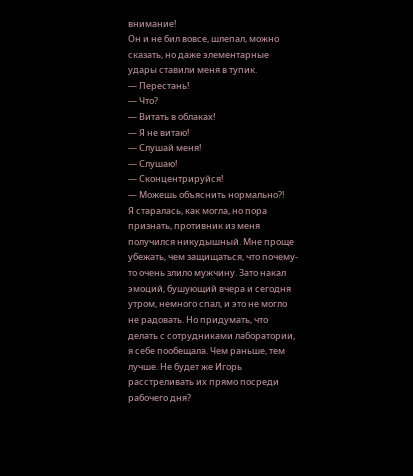внимание!
Он и не бил вовсе, шлепал, можно сказать, но даже элементарные удары ставили меня в тупик.
— Перестань!
— Что?
— Витать в облаках!
— Я не витаю!
— Слушай меня!
— Слушаю!
— Сконцентрируйся!
— Можешь объяснить нормально?!
Я старалась, как могла, но пора признать, противник из меня получился никудышный. Мне проще убежать, чем защищаться, что почему-то очень злило мужчину. Зато накал эмоций, бушующий вчера и сегодня утром, немного спал, и это не могло не радовать. Но придумать, что делать с сотрудниками лаборатории, я себе пообещала. Чем раньше, тем лучше. Не будет же Игорь расстреливать их прямо посреди рабочего дня?